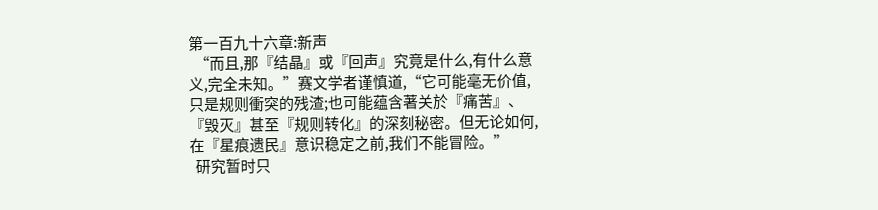第一百九十六章:新声
  “而且,那『结晶』或『回声』究竟是什么,有什么意义,完全未知。”赛文学者谨慎道,“它可能毫无价值,只是规则衝突的残渣;也可能蕴含著关於『痛苦』、『毁灭』甚至『规则转化』的深刻秘密。但无论如何,在『星痕遗民』意识稳定之前,我们不能冒险。”
  研究暂时只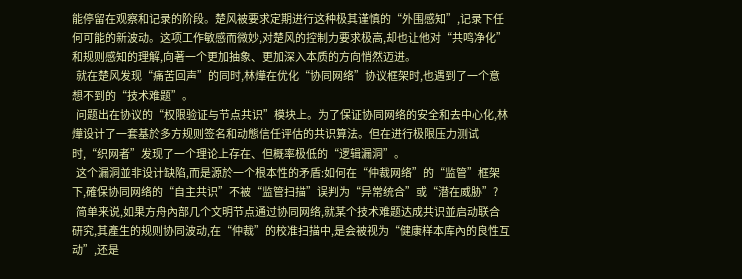能停留在观察和记录的阶段。楚风被要求定期进行这种极其谨慎的“外围感知”,记录下任何可能的新波动。这项工作敏感而微妙,对楚风的控制力要求极高,却也让他对“共鸣净化”和规则感知的理解,向著一个更加抽象、更加深入本质的方向悄然迈进。
  就在楚风发现“痛苦回声”的同时,林燁在优化“协同网络”协议框架时,也遇到了一个意想不到的“技术难题”。
  问题出在协议的“权限验证与节点共识”模块上。为了保证协同网络的安全和去中心化,林燁设计了一套基於多方规则签名和动態信任评估的共识算法。但在进行极限压力测试时,“织网者”发现了一个理论上存在、但概率极低的“逻辑漏洞”。
  这个漏洞並非设计缺陷,而是源於一个根本性的矛盾:如何在“仲裁网络”的“监管”框架下,確保协同网络的“自主共识”不被“监管扫描”误判为“异常统合”或“潜在威胁”?
  简单来说,如果方舟內部几个文明节点通过协同网络,就某个技术难题达成共识並启动联合研究,其產生的规则协同波动,在“仲裁”的校准扫描中,是会被视为“健康样本库內的良性互动”,还是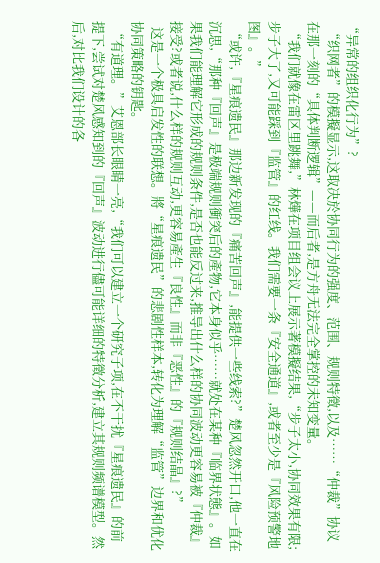“异常的组织化行为”?
  “织网者”的模擬显示,这取决於协同行为的强度、范围、规则特徵,以及……“仲裁”协议在那一刻的“具体判断逻辑”——而后者,是方舟无法完全掌控的未知变量。
  “我们就像在雷区里跳舞,”林燁在项目组会议上展示著模擬结果,“步子太小,协同效果有限;步子大了,又可能踩到『监管』的红线。我们需要一条『安全通道』,或者至少是『风险预警地图』。”
  “或许,『星痕遗民』那边新发现的『痛苦回声』,能提供一些线索?”楚风忽然开口,他一直在沉思,“那种『回声』是极端规则衝突后的產物,它本身似乎……就处在某种『临界状態』。如果我们能理解它形成的规则条件,是否也能反过来,推导出什么样的协同波动更容易被『仲裁』接受?或者说,什么样的规则互动,更容易產生『良性』而非『恶性』的『规则结晶』?”
  这是一个极具启发性的联想。將“星痕遗民”的悲剧性样本,转化为理解“监管”边界和优化协同策略的钥匙。
  “有道理。”艾恩部长眼睛一亮,“我们可以建立一个研究子项,在不干扰『星痕遗民』的前提下,尝试对楚风感知到的『回声』波动进行儘可能详细的特徵分析,建立其规则频谱模型。然后,对比我们设计的各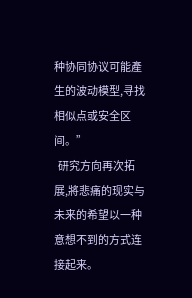种协同协议可能產生的波动模型,寻找相似点或安全区间。”
  研究方向再次拓展,將悲痛的现实与未来的希望以一种意想不到的方式连接起来。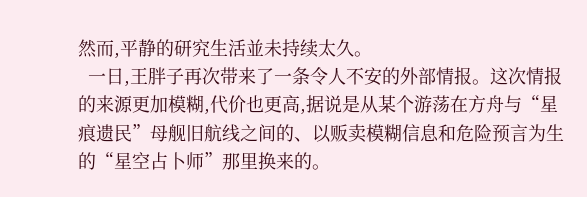然而,平静的研究生活並未持续太久。
  一日,王胖子再次带来了一条令人不安的外部情报。这次情报的来源更加模糊,代价也更高,据说是从某个游荡在方舟与“星痕遗民”母舰旧航线之间的、以贩卖模糊信息和危险预言为生的“星空占卜师”那里换来的。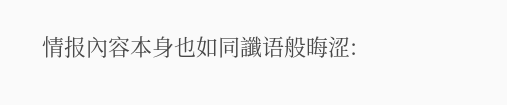情报內容本身也如同讖语般晦涩: